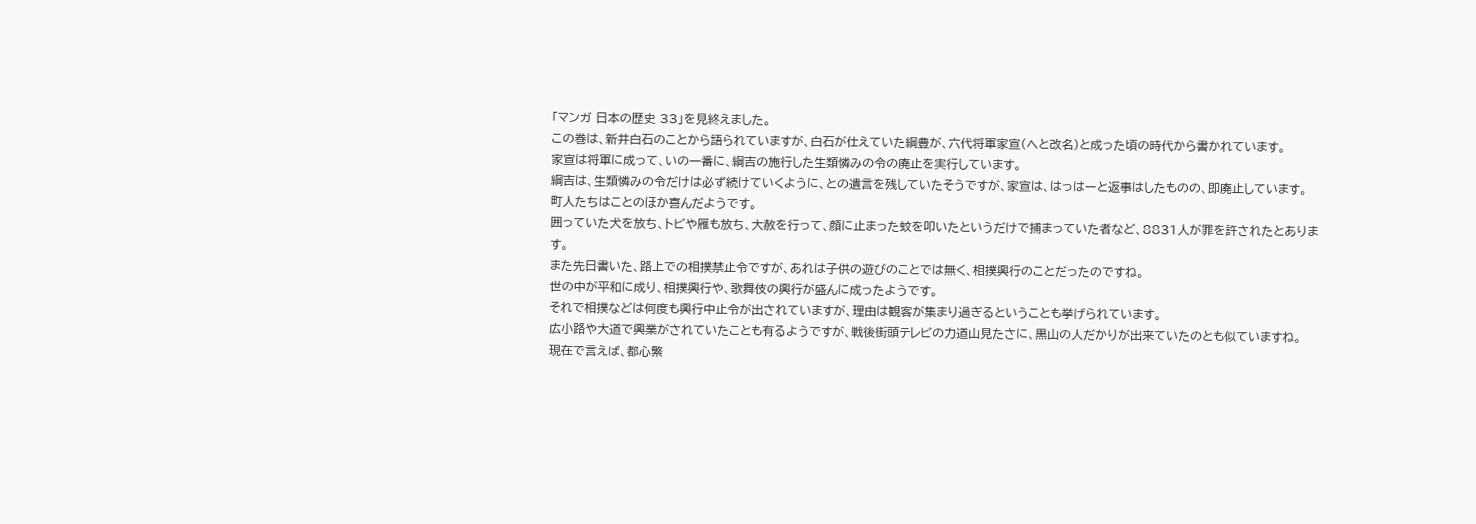「マンガ 日本の歴史 33」を見終えました。
この巻は、新井白石のことから語られていますが、白石が仕えていた綱豊が、六代将軍家宣(へと改名)と成った頃の時代から書かれています。
家宣は将軍に成って、いの一番に、綱吉の施行した生類憐みの令の廃止を実行しています。
綱吉は、生類憐みの令だけは必ず続けていくように、との遺言を残していたそうですが、家宣は、はっはーと返事はしたものの、即廃止しています。
町人たちはことのほか喜んだようです。
囲っていた犬を放ち、トビや雁も放ち、大赦を行って、顔に止まった蚊を叩いたというだけで捕まっていた者など、8831人が罪を許されたとあります。
また先日書いた、路上での相撲禁止令ですが、あれは子供の遊びのことでは無く、相撲興行のことだったのですね。
世の中が平和に成り、相撲興行や、歌舞伎の興行が盛んに成ったようです。
それで相撲などは何度も興行中止令が出されていますが、理由は観客が集まり過ぎるということも挙げられています。
広小路や大道で興業がされていたことも有るようですが、戦後街頭テレビの力道山見たさに、黒山の人だかりが出来ていたのとも似ていますね。
現在で言えば、都心繁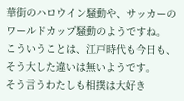華街のハロウイン騒動や、サッカーのワールドカップ騒動のようですね。
こういうことは、江戸時代も今日も、そう大した違いは無いようです。
そう言うわたしも相撲は大好き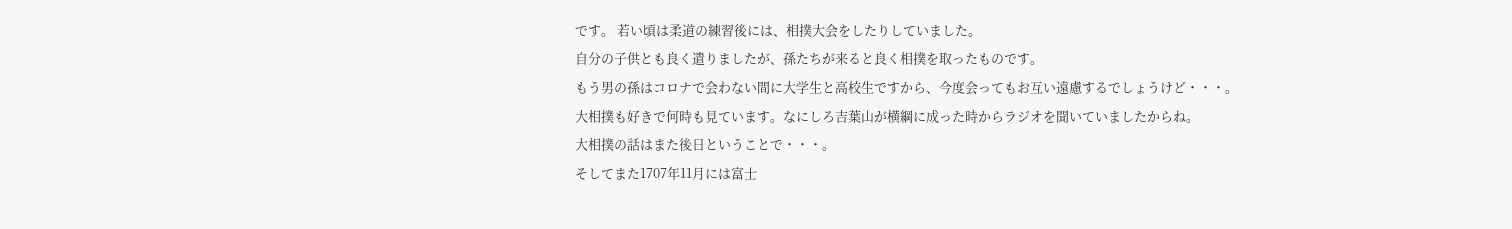です。 若い頃は柔道の練習後には、相撲大会をしたりしていました。
自分の子供とも良く遣りましたが、孫たちが来ると良く相撲を取ったものです。
もう男の孫はコロナで会わない間に大学生と高校生ですから、今度会ってもお互い遠慮するでしょうけど・・・。
大相撲も好きで何時も見ています。なにしろ吉葉山が横綱に成った時からラジオを聞いていましたからね。
大相撲の話はまた後日ということで・・・。
そしてまた1707年11月には富士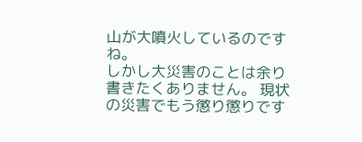山が大噴火しているのですね。
しかし大災害のことは余り書きたくありません。 現状の災害でもう懲り懲りです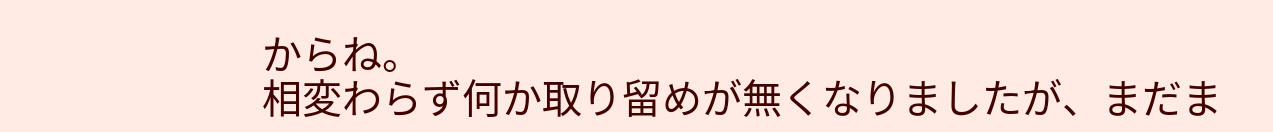からね。
相変わらず何か取り留めが無くなりましたが、まだま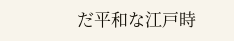だ平和な江戸時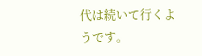代は続いて行くようです。